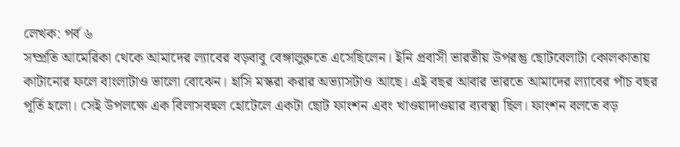লেখক: পর্ব ৬
সম্প্রতি আমেরিকা থেকে আমাদের ল্যাবের বড়বাবু বেঙ্গালুরুতে এসেছিলেন। ইনি প্রবাসী ভারতীয় উপরন্তু ছোটবেলাটা কোলকাতায় কাটানোর ফলে বাংলাটাও ভালো বোঝেন। হাসি মস্করা করার অভ্যাসটাও আছে। এই বছর আবার ভারতে আমাদের ল্যাবের পাঁচ বছর পূর্তি হলো। সেই উপলক্ষে এক বিলাসবহুল হোটেলে একটা ছোট ফাংশন এবং খাওয়াদাওয়ার ব্যবস্থা ছিল। ফাংশন বলতে বড়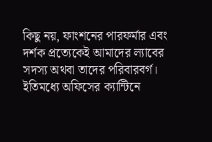কিছু নয়, ফাংশনের পারফর্মার এবং দর্শক প্রত্যেকেই আমাদের ল্যাবের সদস্য অথবা তাদের পরিবারবর্গ। ইতিমধ্যে অফিসের ক্যান্টিনে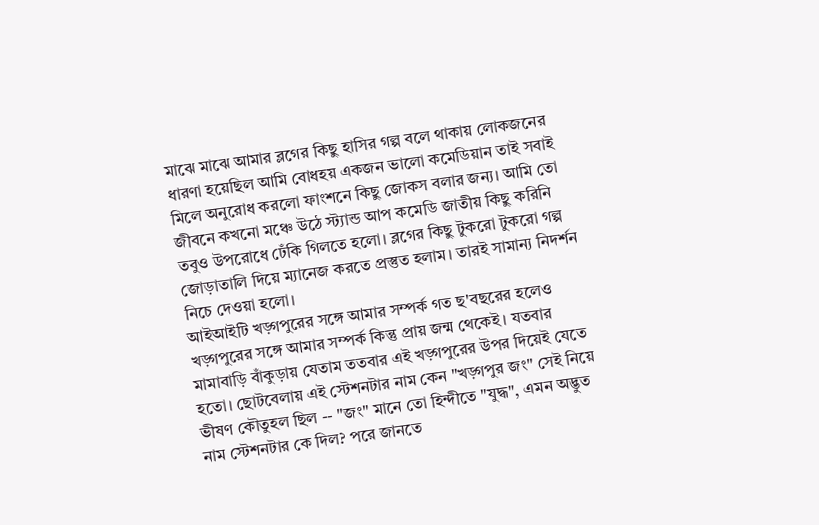মাঝে মাঝে আমার ব্লগের কিছু হাসির গল্প বলে থাকায় লোকজনের ধারণা হয়েছিল আমি বোধহয় একজন ভালো কমেডিয়ান তাই সবাই মিলে অনুরোধ করলো ফাংশনে কিছু জোকস বলার জন্য। আমি তো জীবনে কখনো মঞ্চে উঠে স্ট্যান্ড আপ কমেডি জাতীয় কিছু করিনি তবুও উপরোধে ঢেঁকি গিলতে হলো। ব্লগের কিছু টুকরো টুকরো গল্প জোড়াতালি দিয়ে ম্যানেজ করতে প্রস্তুত হলাম। তারই সামান্য নিদর্শন নিচে দেওয়া হলো।
আইআইটি খড়্গপুরের সঙ্গে আমার সম্পর্ক গত ছ'বছরের হলেও খড়্গপুরের সঙ্গে আমার সম্পর্ক কিন্তু প্রায় জন্ম থেকেই। যতবার মামাবাড়ি বাঁকুড়ায় যেতাম ততবার এই খড়্গপুরের উপর দিয়েই যেতে হতো। ছোটবেলায় এই স্টেশনটার নাম কেন "খড়্গপুর জং" সেই নিয়ে ভীষণ কৌতুহল ছিল -- "জং" মানে তো হিন্দীতে "যুদ্ধ", এমন অদ্ভুত নাম স্টেশনটার কে দিল? পরে জানতে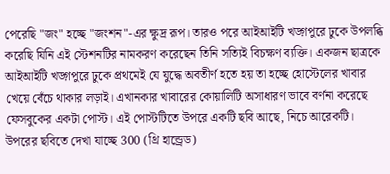পেরেছি "জং" হচ্ছে "জংশন"-এর ক্ষুদ্র রূপ। তারও পরে আইআইটি খড়্গপুরে ঢুকে উপলব্ধি করেছি যিনি এই স্টেশনটির নামকরণ করেছেন তিনি সত্যিই বিচক্ষণ ব্যক্তি। একজন ছাত্রকে আইআইটি খড়্গপুরে ঢুকে প্রথমেই যে যুদ্ধে অবতীর্ণ হতে হয় তা হচ্ছে হোস্টেলের খাবার খেয়ে বেঁচে থাকার লড়াই। এখানকার খাবারের কোয়ালিটি অসাধারণ ভাবে বর্ণনা করেছে ফেসবুকের একটা পোস্ট। এই পোস্টটিতে উপরে একটি ছবি আছে, নিচে আরেকটি। উপরের ছবিতে দেখা যাচ্ছে 300 (থ্রি হান্ড্রেড)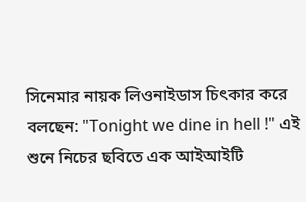সিনেমার নায়ক লিওনাইডাস চিৎকার করে বলছেন: "Tonight we dine in hell !" এই শুনে নিচের ছবিতে এক আইআইটি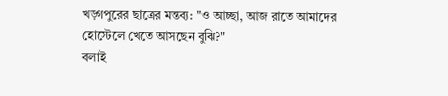খড়্গপুরের ছাত্রের মন্তব্য: "ও আচ্ছা, আজ রাতে আমাদের হোস্টেলে খেতে আসছেন বুঝি?"
বলাই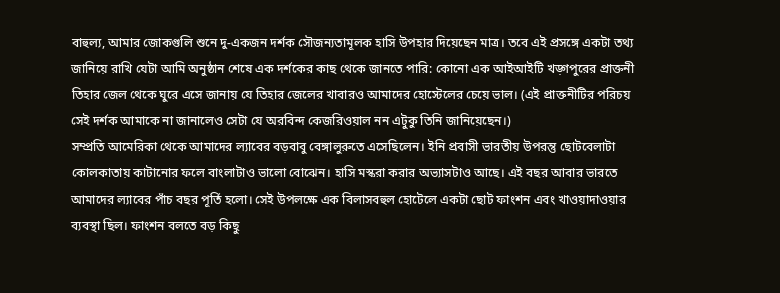বাহুল্য, আমার জোকগুলি শুনে দু-একজন দর্শক সৌজন্যতামূলক হাসি উপহার দিয়েছেন মাত্র। তবে এই প্রসঙ্গে একটা তথ্য জানিয়ে রাখি যেটা আমি অনুষ্ঠান শেষে এক দর্শকের কাছ থেকে জানতে পারি: কোনো এক আইআইটি খড়্গপুরের প্রাক্তনী তিহার জেল থেকে ঘুরে এসে জানায় যে তিহার জেলের খাবারও আমাদের হোস্টেলের চেয়ে ভাল। (এই প্রাক্তনীটির পরিচয় সেই দর্শক আমাকে না জানালেও সেটা যে অরবিন্দ কেজরিওয়াল নন এটুকু তিনি জানিয়েছেন।)
সম্প্রতি আমেরিকা থেকে আমাদের ল্যাবের বড়বাবু বেঙ্গালুরুতে এসেছিলেন। ইনি প্রবাসী ভারতীয় উপরন্তু ছোটবেলাটা কোলকাতায় কাটানোর ফলে বাংলাটাও ভালো বোঝেন। হাসি মস্করা করার অভ্যাসটাও আছে। এই বছর আবার ভারতে আমাদের ল্যাবের পাঁচ বছর পূর্তি হলো। সেই উপলক্ষে এক বিলাসবহুল হোটেলে একটা ছোট ফাংশন এবং খাওয়াদাওয়ার ব্যবস্থা ছিল। ফাংশন বলতে বড় কিছু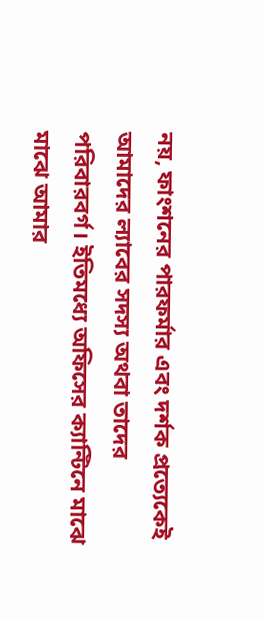নয়, ফাংশনের পারফর্মার এবং দর্শক প্রত্যেকেই আমাদের ল্যাবের সদস্য অথবা তাদের পরিবারবর্গ। ইতিমধ্যে অফিসের ক্যান্টিনে মাঝে মাঝে আমার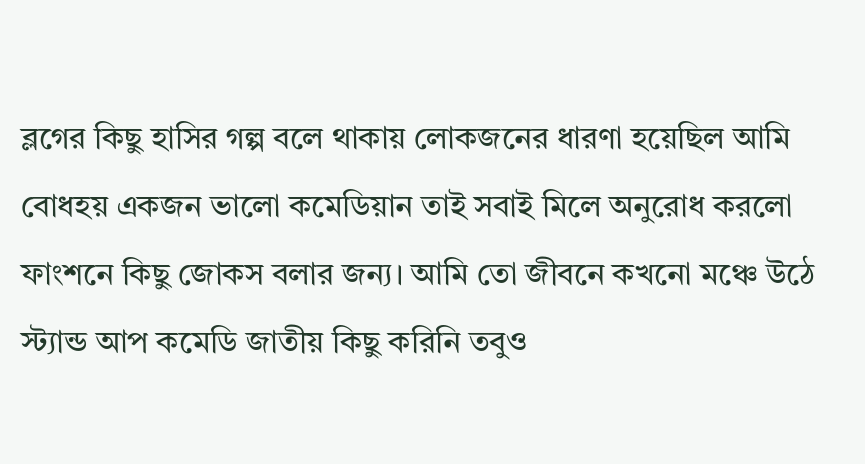ব্লগের কিছু হাসির গল্প বলে থাকায় লোকজনের ধারণা হয়েছিল আমি বোধহয় একজন ভালো কমেডিয়ান তাই সবাই মিলে অনুরোধ করলো ফাংশনে কিছু জোকস বলার জন্য। আমি তো জীবনে কখনো মঞ্চে উঠে স্ট্যান্ড আপ কমেডি জাতীয় কিছু করিনি তবুও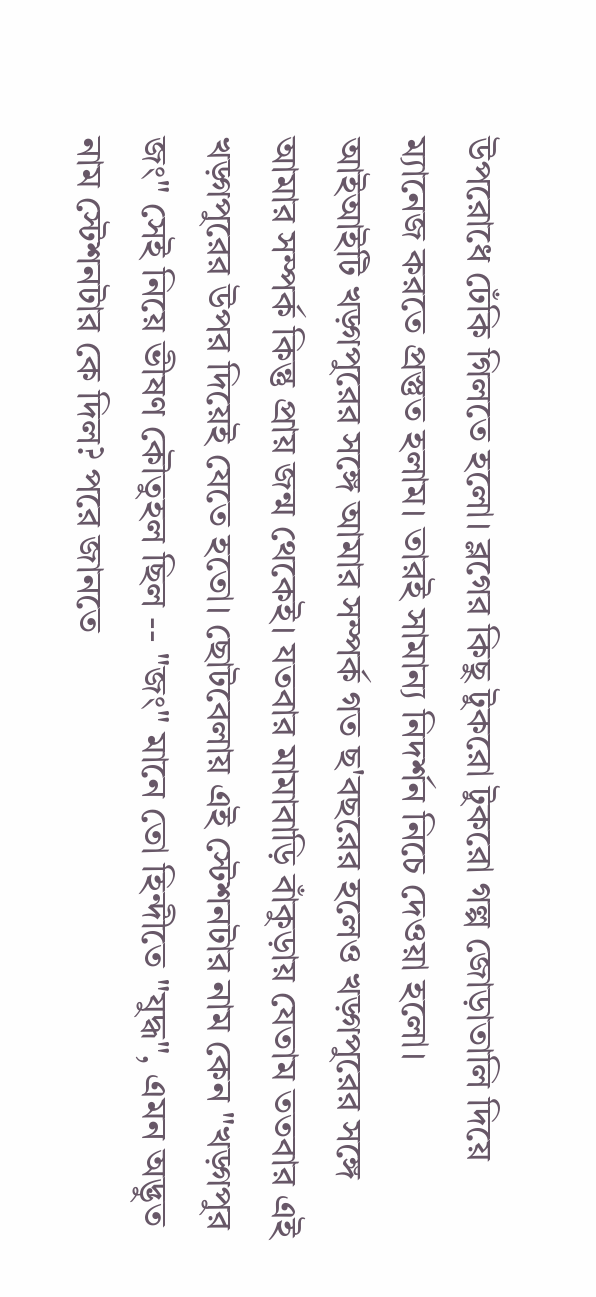উপরোধে ঢেঁকি গিলতে হলো। ব্লগের কিছু টুকরো টুকরো গল্প জোড়াতালি দিয়ে ম্যানেজ করতে প্রস্তুত হলাম। তারই সামান্য নিদর্শন নিচে দেওয়া হলো।
আইআইটি খড়্গপুরের সঙ্গে আমার সম্পর্ক গত ছ'বছরের হলেও খড়্গপুরের সঙ্গে আমার সম্পর্ক কিন্তু প্রায় জন্ম থেকেই। যতবার মামাবাড়ি বাঁকুড়ায় যেতাম ততবার এই খড়্গপুরের উপর দিয়েই যেতে হতো। ছোটবেলায় এই স্টেশনটার নাম কেন "খড়্গপুর জং" সেই নিয়ে ভীষণ কৌতুহল ছিল -- "জং" মানে তো হিন্দীতে "যুদ্ধ", এমন অদ্ভুত নাম স্টেশনটার কে দিল? পরে জানতে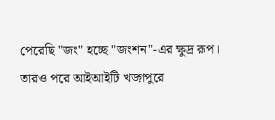পেরেছি "জং" হচ্ছে "জংশন"-এর ক্ষুদ্র রূপ। তারও পরে আইআইটি খড়্গপুরে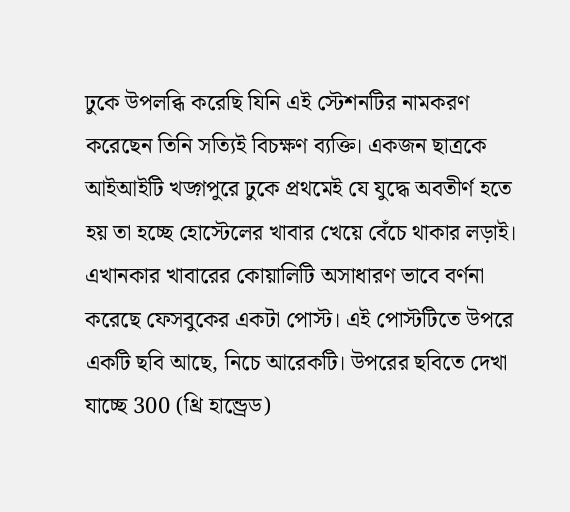ঢুকে উপলব্ধি করেছি যিনি এই স্টেশনটির নামকরণ করেছেন তিনি সত্যিই বিচক্ষণ ব্যক্তি। একজন ছাত্রকে আইআইটি খড়্গপুরে ঢুকে প্রথমেই যে যুদ্ধে অবতীর্ণ হতে হয় তা হচ্ছে হোস্টেলের খাবার খেয়ে বেঁচে থাকার লড়াই। এখানকার খাবারের কোয়ালিটি অসাধারণ ভাবে বর্ণনা করেছে ফেসবুকের একটা পোস্ট। এই পোস্টটিতে উপরে একটি ছবি আছে, নিচে আরেকটি। উপরের ছবিতে দেখা যাচ্ছে 300 (থ্রি হান্ড্রেড)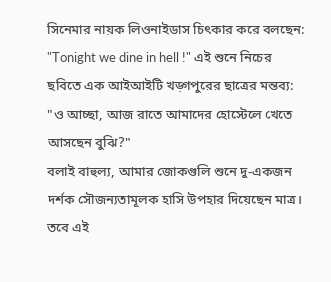সিনেমার নায়ক লিওনাইডাস চিৎকার করে বলছেন: "Tonight we dine in hell !" এই শুনে নিচের ছবিতে এক আইআইটি খড়্গপুরের ছাত্রের মন্তব্য: "ও আচ্ছা, আজ রাতে আমাদের হোস্টেলে খেতে আসছেন বুঝি?"
বলাই বাহুল্য, আমার জোকগুলি শুনে দু-একজন দর্শক সৌজন্যতামূলক হাসি উপহার দিয়েছেন মাত্র। তবে এই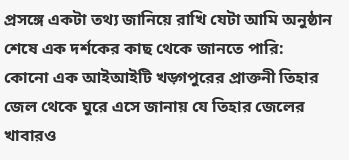প্রসঙ্গে একটা তথ্য জানিয়ে রাখি যেটা আমি অনুষ্ঠান শেষে এক দর্শকের কাছ থেকে জানতে পারি: কোনো এক আইআইটি খড়্গপুরের প্রাক্তনী তিহার জেল থেকে ঘুরে এসে জানায় যে তিহার জেলের খাবারও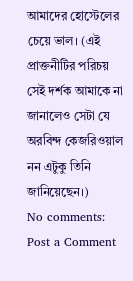আমাদের হোস্টেলের চেয়ে ভাল। (এই প্রাক্তনীটির পরিচয় সেই দর্শক আমাকে না জানালেও সেটা যে অরবিন্দ কেজরিওয়াল নন এটুকু তিনি জানিয়েছেন।)
No comments:
Post a Comment